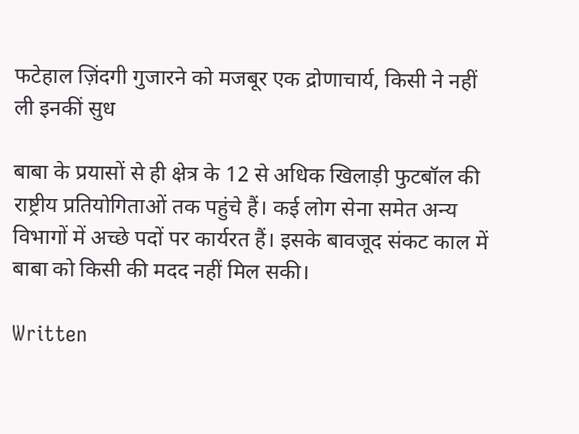फटेहाल ज़िंदगी गुजारने को मजबूर एक द्रोणाचार्य, किसी ने नहीं ली इनकीं सुध

बाबा के प्रयासों से ही क्षेत्र के 12 से अधिक खिलाड़ी फुटबॉल की राष्ट्रीय प्रतियोगिताओं तक पहुंचे हैं। कई लोग सेना समेत अन्य विभागों में अच्छे पदों पर कार्यरत हैं। इसके बावजूद संकट काल में बाबा को किसी की मदद नहीं मिल सकी।

Written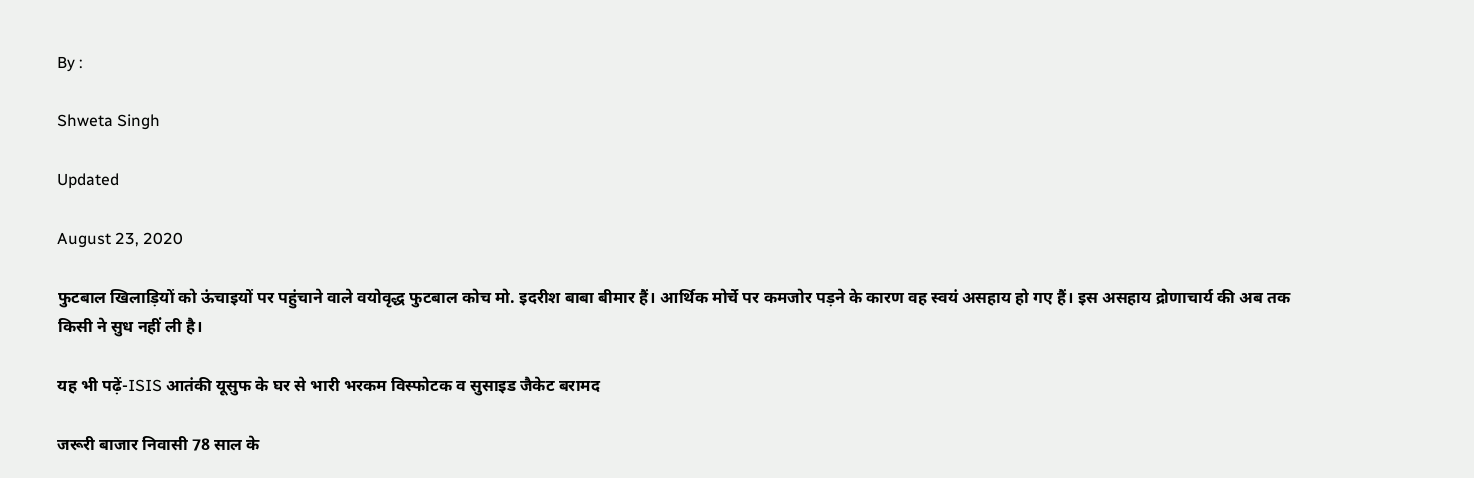By :

Shweta Singh

Updated

August 23, 2020

फुटबाल खिलाड़ियों को ऊंचाइयों पर पहुंचाने वाले वयोवृद्ध फुटबाल कोच मो. इदरीश बाबा बीमार हैं। आर्थिक मोर्चे पर कमजोर पड़ने के कारण वह स्वयं असहाय हो गए हैं। इस असहाय द्रोणाचार्य की अब तक किसी ने सुध नहीं ली है।

यह भी पढ़ें-ISIS आतंकी यूसुफ के घर से भारी भरकम विस्फोटक व सुसाइड जैकेट बरामद

जरूरी बाजार निवासी 78 साल के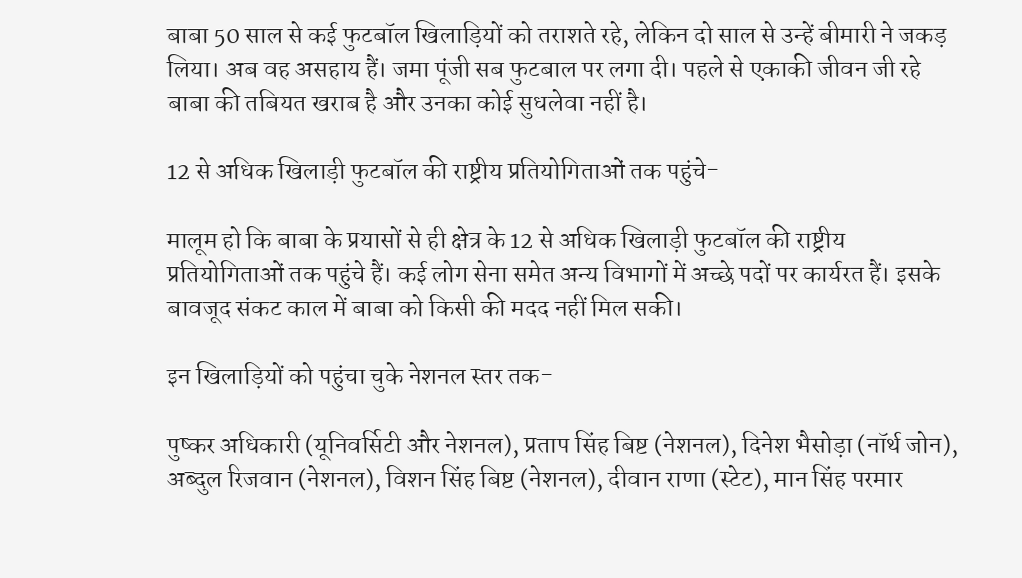बाबा 50 साल से कई फुटबॉल खिलाड़ियों को तराशते रहे, लेकिन दो साल से उन्हें बीमारी ने जकड़ लिया। अब वह असहाय हैं। जमा पूंजी सब फुटबाल पर लगा दी। पहले से एकाकी जीवन जी रहे बाबा की तबियत खराब है और उनका कोई सुधलेवा नहीं है।

12 से अधिक खिलाड़ी फुटबॉल की राष्ट्रीय प्रतियोगिताओं तक पहुंचे-

मालूम हो कि बाबा के प्रयासों से ही क्षेत्र के 12 से अधिक खिलाड़ी फुटबॉल की राष्ट्रीय प्रतियोगिताओं तक पहुंचे हैं। कई लोग सेना समेत अन्य विभागों में अच्छे पदों पर कार्यरत हैं। इसके बावजूद संकट काल में बाबा को किसी की मदद नहीं मिल सकी।

इन खिलाड़ियों को पहुंचा चुके नेशनल स्तर तक-

पुष्कर अधिकारी (यूनिवर्सिटी और नेशनल), प्रताप सिंह बिष्ट (नेशनल), दिनेश भैसोड़ा (नॉर्थ जोन), अब्दुल रिजवान (नेशनल), विशन सिंह बिष्ट (नेशनल), दीवान राणा (स्टेट), मान सिंह परमार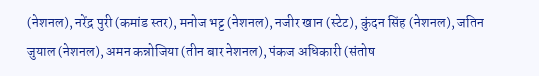(नेशनल), नरेंद्र पुरी (कमांड स्तर), मनोज भट्ट (नेशनल), नजीर खान (स्टेट), कुंदन सिंह (नेशनल), जतिन जुयाल (नेशनल), अमन कन्नोजिया (तीन बार नेशनल), पंकज अधिकारी (संतोष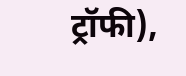ट्रॉफी),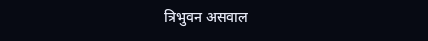त्रिभुवन असवाल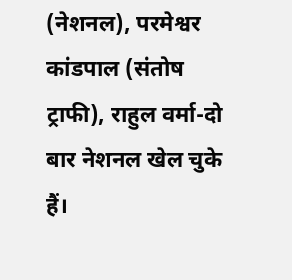(नेशनल), परमेश्वर कांडपाल (संतोष ट्राफी), राहुल वर्मा-दो बार नेशनल खेल चुके हैं।